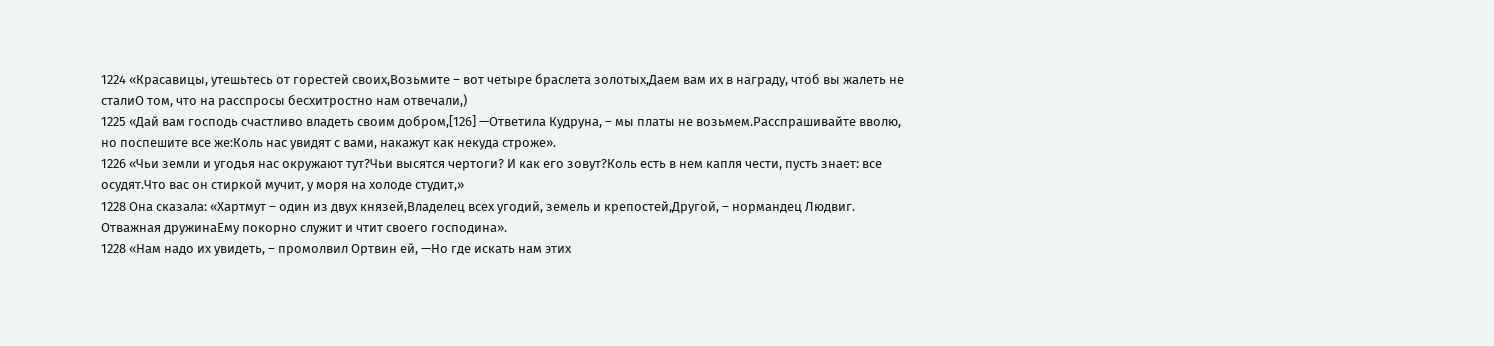1224 «Красавицы, утешьтесь от горестей своих,Возьмите – вот четыре браслета золотых,Даем вам их в награду, чтоб вы жалеть не сталиО том, что на расспросы бесхитростно нам отвечали,)
1225 «Дай вам господь счастливо владеть своим добром,[126] —Ответила Кудруна, – мы платы не возьмем.Расспрашивайте вволю, но поспешите все же:Коль нас увидят с вами, накажут как некуда строже».
1226 «Чьи земли и угодья нас окружают тут?Чьи высятся чертоги? И как его зовут?Коль есть в нем капля чести, пусть знает: все осудят.Что вас он стиркой мучит, у моря на холоде студит,»
1228 Она сказала: «Хартмут – один из двух князей,Владелец всех угодий, земель и крепостей,Другой, – нормандец Людвиг. Отважная дружинаЕму покорно служит и чтит своего господина».
1228 «Нам надо их увидеть, – промолвил Ортвин ей, —Но где искать нам этих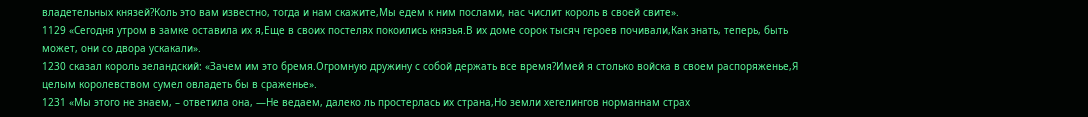владетельных князей?Коль это вам известно, тогда и нам скажите,Мы едем к ним послами, нас числит король в своей свите».
1129 «Сегодня утром в замке оставила их я,Еще в своих постелях покоились князья.В их доме сорок тысяч героев почивали,Как знать, теперь, быть может, они со двора ускакали».
1230 сказал король зеландский: «Зачем им это бремя.Огромную дружину с собой держать все время?Имей я столько войска в своем распоряженье,Я целым королевством сумел овладеть бы в сраженье».
1231 «Мы этого не знаем, – ответила она, —Не ведаем, далеко ль простерлась их страна,Но земли хегелингов норманнам страх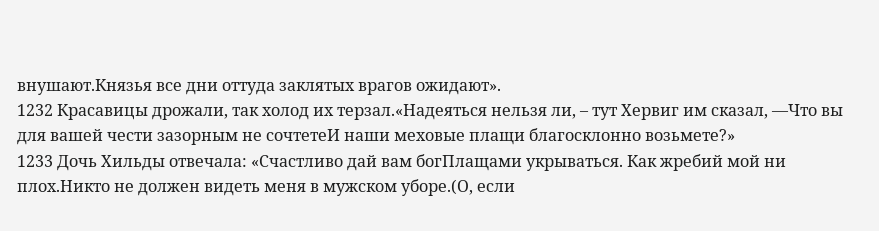внушают.Князья все дни оттуда заклятых врагов ожидают».
1232 Красавицы дрожали, так холод их терзал.«Надеяться нельзя ли, – тут Хервиг им сказал, —Что вы для вашей чести зазорным не сочтетеИ наши меховые плащи благосклонно возьмете?»
1233 Дочь Хильды отвечала: «Счастливо дай вам богПлащами укрываться. Как жребий мой ни плох.Никто не должен видеть меня в мужском уборе.(О, если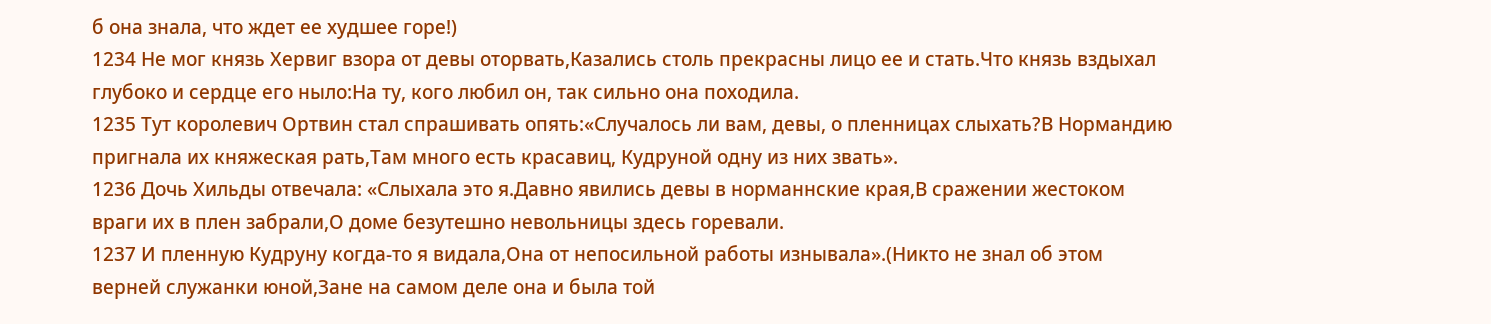б она знала, что ждет ее худшее горе!)
1234 Не мог князь Хервиг взора от девы оторвать,Казались столь прекрасны лицо ее и стать.Что князь вздыхал глубоко и сердце его ныло:На ту, кого любил он, так сильно она походила.
1235 Тут королевич Ортвин стал спрашивать опять:«Случалось ли вам, девы, о пленницах слыхать?В Нормандию пригнала их княжеская рать,Там много есть красавиц, Кудруной одну из них звать».
1236 Дочь Хильды отвечала: «Слыхала это я.Давно явились девы в норманнские края,В сражении жестоком враги их в плен забрали,О доме безутешно невольницы здесь горевали.
1237 И пленную Кудруну когда-то я видала,Она от непосильной работы изнывала».(Никто не знал об этом верней служанки юной,Зане на самом деле она и была той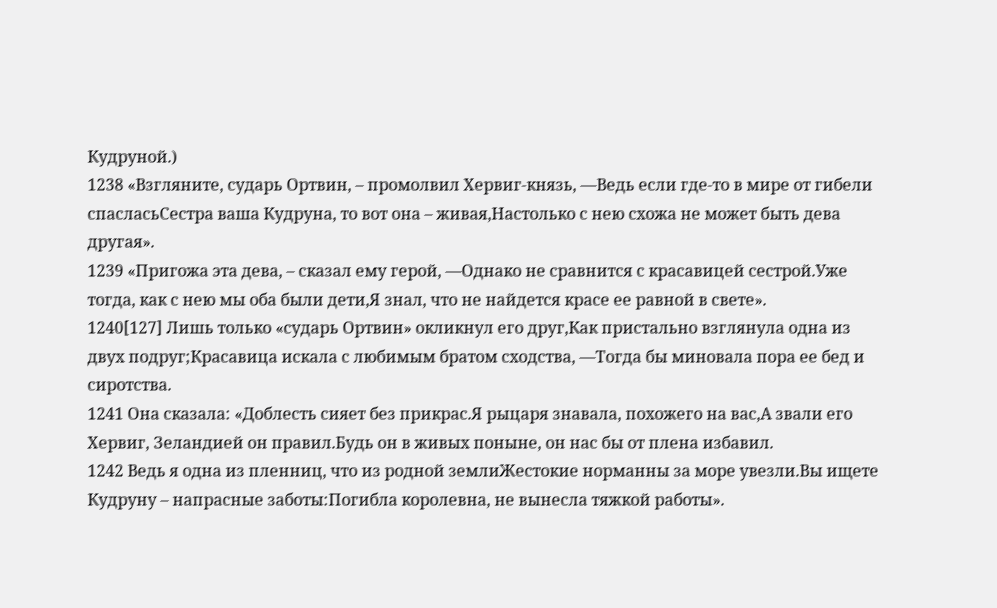Кудруной.)
1238 «Взгляните, сударь Ортвин, – промолвил Хервиг-князь, —Ведь если где-то в мире от гибели спасласьСестра ваша Кудруна, то вот она – живая,Настолько с нею схожа не может быть дева другая».
1239 «Пригожа эта дева, – сказал ему герой, —Однако не сравнится с красавицей сестрой.Уже тогда, как с нею мы оба были дети,Я знал, что не найдется красе ее равной в свете».
1240[127] Лишь только «сударь Ортвин» окликнул его друг,Как пристально взглянула одна из двух подруг;Красавица искала с любимым братом сходства, —Тогда бы миновала пора ее бед и сиротства.
1241 Она сказала: «Доблесть сияет без прикрас.Я рыцаря знавала, похожего на вас,А звали его Хервиг, Зеландией он правил.Будь он в живых поныне, он нас бы от плена избавил.
1242 Ведь я одна из пленниц, что из родной землиЖестокие норманны за море увезли.Вы ищете Кудруну – напрасные заботы:Погибла королевна, не вынесла тяжкой работы».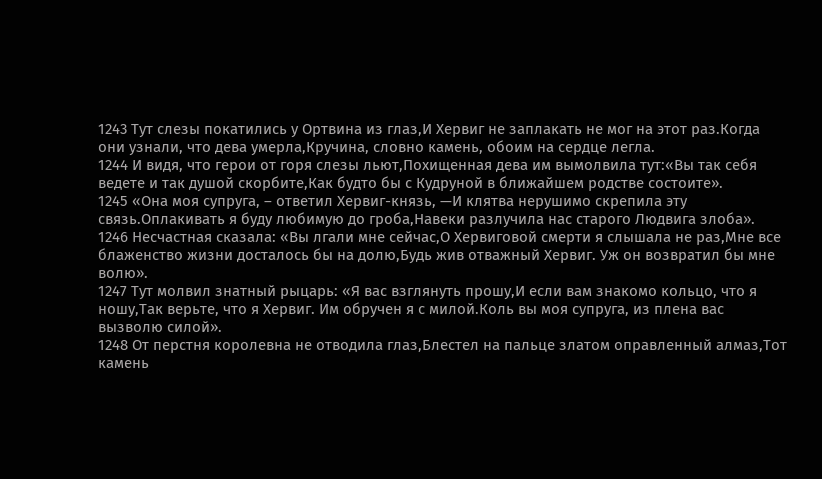1243 Тут слезы покатились у Ортвина из глаз,И Хервиг не заплакать не мог на этот раз.Когда они узнали, что дева умерла,Кручина, словно камень, обоим на сердце легла.
1244 И видя, что герои от горя слезы льют,Похищенная дева им вымолвила тут:«Вы так себя ведете и так душой скорбите,Как будто бы с Кудруной в ближайшем родстве состоите».
1245 «Она моя супруга, – ответил Хервиг-князь, —И клятва нерушимо скрепила эту связь.Оплакивать я буду любимую до гроба,Навеки разлучила нас старого Людвига злоба».
1246 Несчастная сказала: «Вы лгали мне сейчас,О Хервиговой смерти я слышала не раз,Мне все блаженство жизни досталось бы на долю,Будь жив отважный Хервиг. Уж он возвратил бы мне волю».
1247 Тут молвил знатный рыцарь: «Я вас взглянуть прошу,И если вам знакомо кольцо, что я ношу,Так верьте, что я Хервиг. Им обручен я с милой.Коль вы моя супруга, из плена вас вызволю силой».
1248 От перстня королевна не отводила глаз,Блестел на пальце златом оправленный алмаз,Тот камень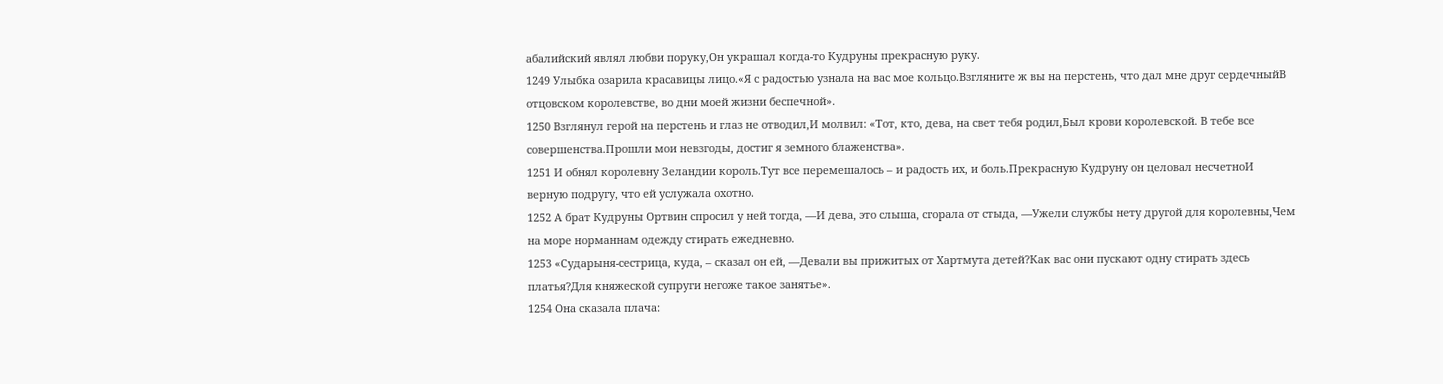абалийский являл любви поруку,Он украшал когда-то Кудруны прекрасную руку.
1249 Улыбка озарила красавицы лицо.«Я с радостью узнала на вас мое кольцо.Взгляните ж вы на перстень, что дал мне друг сердечныйВ отцовском королевстве, во дни моей жизни беспечной».
1250 Взглянул герой на перстень и глаз не отводил,И молвил: «Тот, кто, дева, на свет тебя родил,Был крови королевской. В тебе все совершенства.Прошли мои невзгоды, достиг я земного блаженства».
1251 И обнял королевну Зеландии король.Тут все перемешалось – и радость их, и боль.Прекрасную Кудруну он целовал несчетноИ верную подругу, что ей услужала охотно.
1252 А брат Кудруны Ортвин спросил у ней тогда, —И дева, это слыша, сгорала от стыда, —Ужели службы нету другой для королевны,Чем на море норманнам одежду стирать ежедневно.
1253 «Сударыня-сестрица, куда, – сказал он ей, —Девали вы прижитых от Хартмута детей?Как вас они пускают одну стирать здесь платья?Для княжеской супруги негоже такое занятье».
1254 Она сказала плача: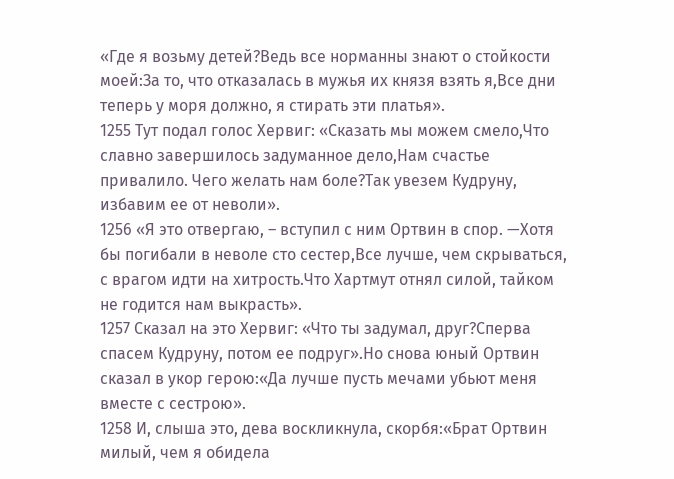«Где я возьму детей?Ведь все норманны знают о стойкости моей:За то, что отказалась в мужья их князя взять я,Все дни теперь у моря должно, я стирать эти платья».
1255 Тут подал голос Хервиг: «Сказать мы можем смело,Что славно завершилось задуманное дело,Нам счастье привалило. Чего желать нам боле?Так увезем Кудруну, избавим ее от неволи».
1256 «Я это отвергаю, – вступил с ним Ортвин в спор. —Хотя бы погибали в неволе сто сестер,Все лучше, чем скрываться, с врагом идти на хитрость.Что Хартмут отнял силой, тайком не годится нам выкрасть».
1257 Сказал на это Хервиг: «Что ты задумал, друг?Сперва спасем Кудруну, потом ее подруг».Но снова юный Ортвин сказал в укор герою:«Да лучше пусть мечами убьют меня вместе с сестрою».
1258 И, слыша это, дева воскликнула, скорбя:«Брат Ортвин милый, чем я обидела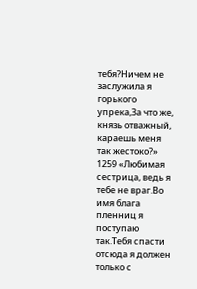тебя?Ничем не заслужила я горького упрека,За что же, князь отважный, караешь меня так жестоко?»
1259 «Любимая сестрица, ведь я тебе не враг.Во имя блага пленниц я поступаю так.Тебя спасти отсюда я должен только с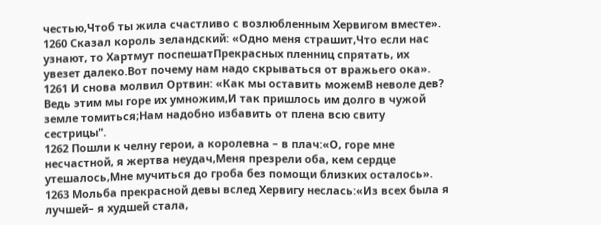честью,Чтоб ты жила счастливо с возлюбленным Хервигом вместе».
1260 Сказал король зеландский: «Одно меня страшит,Что если нас узнают, то Хартмут поспешатПрекрасных пленниц спрятать, их увезет далеко.Вот почему нам надо скрываться от вражьего ока».
1261 И снова молвил Ортвин: «Как мы оставить можемВ неволе дев? Ведь этим мы горе их умножим,И так пришлось им долго в чужой земле томиться;Нам надобно избавить от плена всю свиту сестрицы".
1262 Пошли к челну герои, а королевна – в плач:«О, горе мне несчастной, я жертва неудач,Меня презрели оба, кем сердце утешалось,Мне мучиться до гроба без помощи близких осталось».
1263 Мольба прекрасной девы вслед Хервигу неслась:«Из всех была я лучшей– я худшей стала,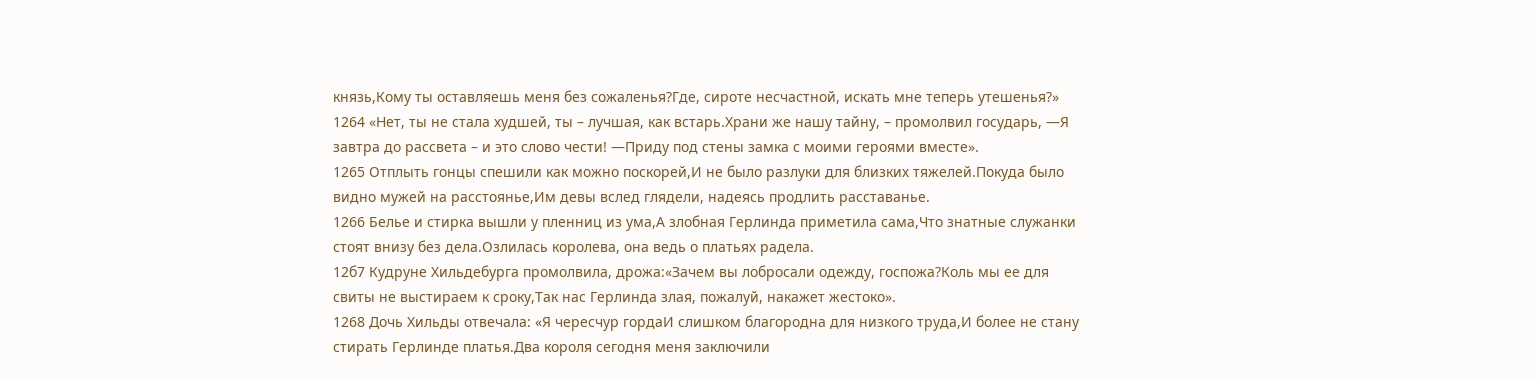князь,Кому ты оставляешь меня без сожаленья?Где, сироте несчастной, искать мне теперь утешенья?»
1264 «Нет, ты не стала худшей, ты – лучшая, как встарь.Храни же нашу тайну, – промолвил государь, —Я завтра до рассвета – и это слово чести! —Приду под стены замка с моими героями вместе».
1265 Отплыть гонцы спешили как можно поскорей,И не было разлуки для близких тяжелей.Покуда было видно мужей на расстоянье,Им девы вслед глядели, надеясь продлить расставанье.
1266 Белье и стирка вышли у пленниц из ума,А злобная Герлинда приметила сама,Что знатные служанки стоят внизу без дела.Озлилась королева, она ведь о платьях радела.
12б7 Кудруне Хильдебурга промолвила, дрожа:«Зачем вы лобросали одежду, госпожа?Коль мы ее для свиты не выстираем к сроку,Так нас Герлинда злая, пожалуй, накажет жестоко».
1268 Дочь Хильды отвечала: «Я чересчур гордаИ слишком благородна для низкого труда,И более не стану стирать Герлинде платья.Два короля сегодня меня заключили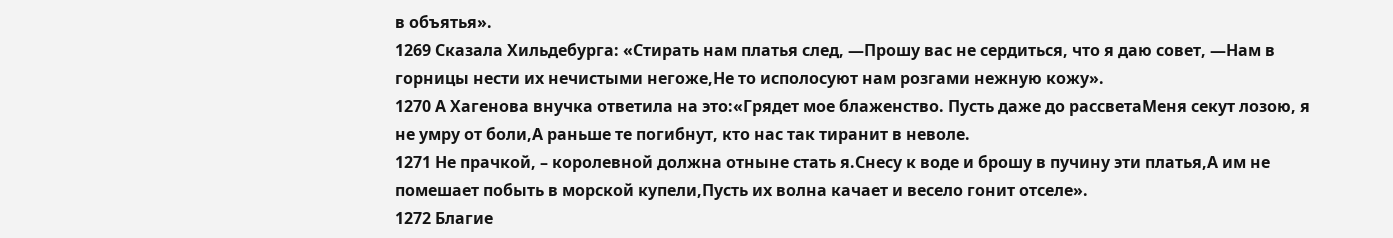в объятья».
1269 Сказала Хильдебурга: «Стирать нам платья след, —Прошу вас не сердиться, что я даю совет, —Нам в горницы нести их нечистыми негоже,Не то исполосуют нам розгами нежную кожу».
1270 А Хагенова внучка ответила на это:«Грядет мое блаженство. Пусть даже до рассветаМеня секут лозою, я не умру от боли,А раньше те погибнут, кто нас так тиранит в неволе.
1271 Не прачкой, – королевной должна отныне стать я.Снесу к воде и брошу в пучину эти платья,А им не помешает побыть в морской купели,Пусть их волна качает и весело гонит отселе».
1272 Благие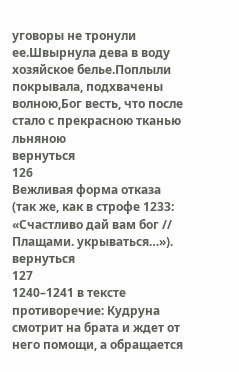уговоры не тронули ее.Швырнула дева в воду хозяйское белье.Поплыли покрывала, подхвачены волною,Бог весть, что после стало с прекрасною тканью льняною
вернуться
126
Вежливая форма отказа (так же, как в строфе 1233: «Счастливо дай вам бог // Плащами. укрываться…»).
вернуться
127
1240–1241 в тексте противоречие: Кудруна смотрит на брата и ждет от него помощи, а обращается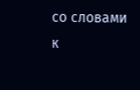со словами к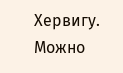Хервигу. Можно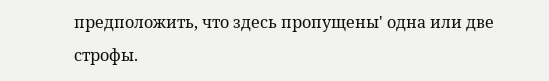предположить, что здесь пропущены' одна или две строфы.